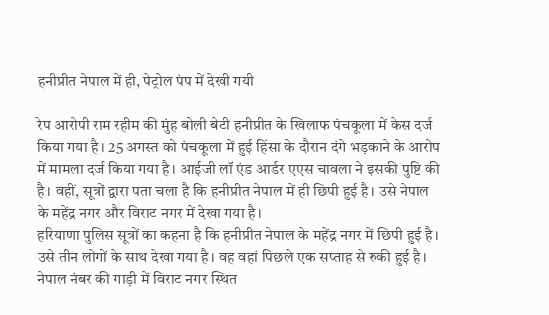हनीप्रीत नेपाल में ही, पेट्रोल पंप में देखी गयी

रेप आरोपी राम रहीम की मुंह बोली बेटी हनीप्रीत के खिलाफ पंचकूला में केस दर्ज किया गया है। 25 अगस्त को पंचकूला में हुई हिंसा के दौरान दंगे भड़काने के आरोप में मामला दर्ज किया गया है। आईजी लॉ एंड आर्डर एएस चावला ने इसकी पुष्टि की है। वहीं, सूत्रों द्वारा पता चला है कि हनीप्रीत नेपाल में ही छिपी हुई है। उसे नेपाल के महेंद्र नगर और विराट नगर में देखा गया है।
हरियाणा पुलिस सूत्रों का कहना है कि हनीप्रीत नेपाल के महेंद्र नगर में छिपी हुई है। उसे तीन लोगों के साथ देखा गया है। वह वहां पिछले एक सप्ताह से रुकी हुई है। नेपाल नंबर की गाड़ी में विराट नगर स्थित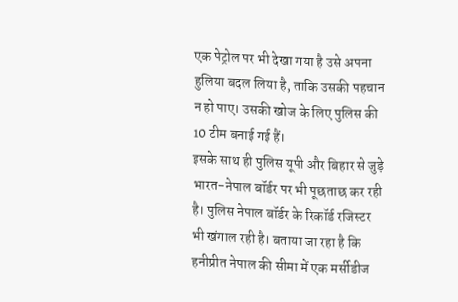एक पेट्रोल पर भी देखा गया है उसे अपना हुलिया बदल लिया है, ताकि उसकी पहचान न हो पाए। उसकी खोज के लिए पुलिस की 10 टीम बनाई गई हैं।
इसके साथ ही पुलिस यूपी और बिहार से जुड़े भारत-नेपाल बॉर्डर पर भी पूछताछ कर रही है। पुलिस नेपाल बॉर्डर के रिकॉर्ड रजिस्टर भी खंगाल रही है। बताया जा रहा है कि हनीप्रीत नेपाल की सीमा में एक मर्सीडीज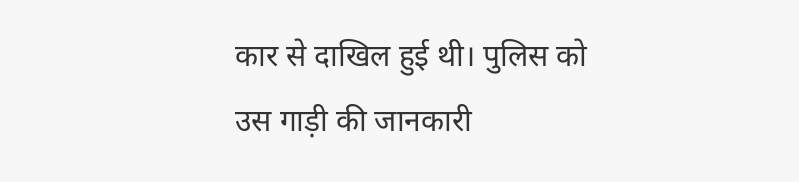कार से दाखिल हुई थी। पुलिस को उस गाड़ी की जानकारी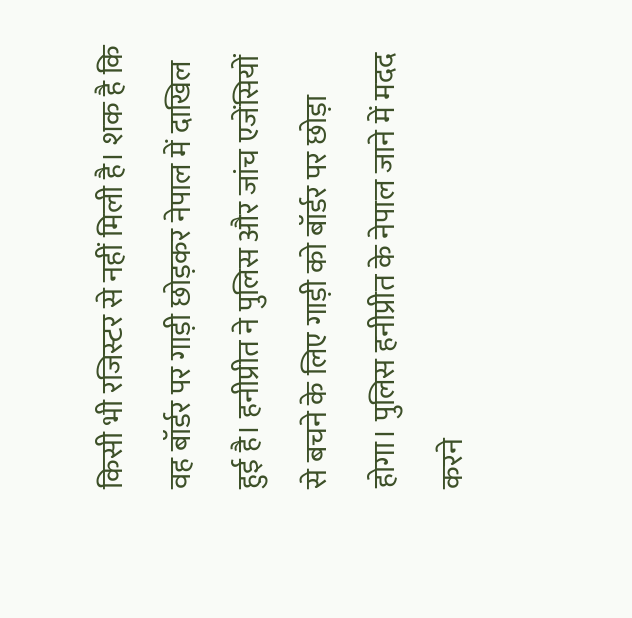किसी भी रजिस्टर से नहीं मिली है। शक है कि वह बॉर्डर पर गाड़ी छोड़कर नेपाल में दाखिल हुई है। हनीप्रीत ने पुलिस और जांच एजेंसियों से बचने के लिए गाड़ी को बॉर्डर पर छोड़ा होगा। पुलिस हनीप्रीत के नेपाल जाने में मदद करने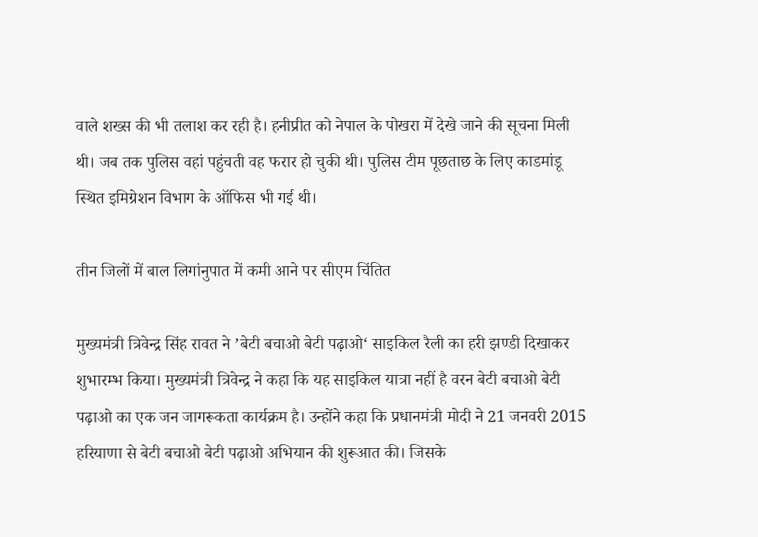वाले शख्स की भी तलाश कर रही है। हनीप्रीत को नेपाल के पोखरा में देखे जाने की सूचना मिली थी। जब तक पुलिस वहां पहुंचती वह फरार हो चुकी थी। पुलिस टीम पूछताछ के लिए काडमांडू स्थित इमिग्रेशन विभाग के ऑफिस भी गई थी।

तीन जिलों में बाल लिगांनुपात में कमी आने पर सीएम चिंतित

मुख्यमंत्री त्रिवेन्द्र सिंह रावत ने ’बेटी बचाओ बेटी पढ़ाओ‘ साइकिल रैली का हरी झण्डी दिखाकर शुभारम्भ किया। मुख्यमंत्री त्रिवेन्द्र ने कहा कि यह साइकिल यात्रा नहीं है वरन बेटी बचाओ बेटी पढ़ाओ का एक जन जागरूकता कार्यक्रम है। उन्होंने कहा कि प्रधानमंत्री मोदी ने 21 जनवरी 2015 हरियाणा से बेटी बचाओ बेटी पढ़ाओ अभियान की शुरूआत की। जिसके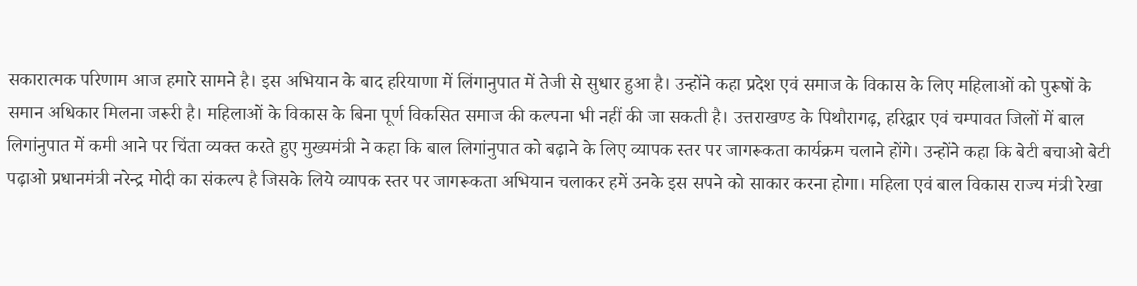सकारात्मक परिणाम आज हमारे सामने है। इस अभियान के बाद हरियाणा में लिंगानुपात में तेजी से सुधार हुआ है। उन्होंने कहा प्रदेश एवं समाज के विकास के लिए महिलाओं को पुरूषों के समान अधिकार मिलना जरूरी है। महिलाओं के विकास के बिना पूर्ण विकसित समाज की कल्पना भी नहीं की जा सकती है। उत्तराखण्ड के पिथौरागढ़, हरिद्वार एवं चम्पावत जिलों में बाल लिगांनुपात में कमी आने पर चिंता व्यक्त करते हुए मुख्यमंत्री ने कहा कि बाल लिगांनुपात को बढ़ाने के लिए व्यापक स्तर पर जागरूकता कार्यक्रम चलाने होंगे। उन्होंने कहा कि बेटी बचाओ बेटी पढ़ाओ प्रधानमंत्री नरेन्द्र मोदी का संकल्प है जिसके लिये व्यापक स्तर पर जागरूकता अभियान चलाकर हमें उनके इस सपने को साकार करना होगा। महिला एवं बाल विकास राज्य मंत्री रेखा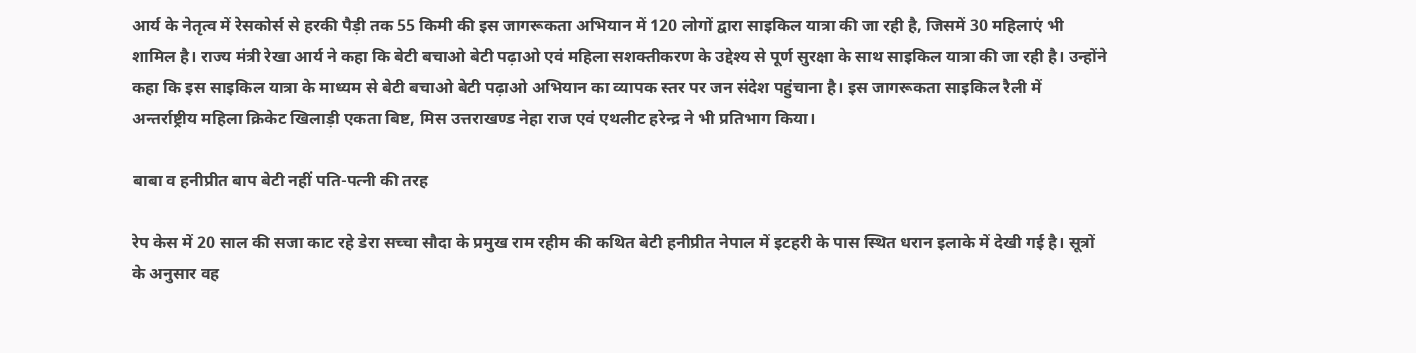आर्य के नेतृत्व में रेसकोर्स से हरकी पैड़ी तक 55 किमी की इस जागरूकता अभियान में 120 लोगों द्वारा साइकिल यात्रा की जा रही है, जिसमें 30 महिलाएं भी शामिल है। राज्य मंत्री रेखा आर्य ने कहा कि बेटी बचाओ बेटी पढ़ाओ एवं महिला सशक्तीकरण के उद्देश्य से पूर्ण सुरक्षा के साथ साइकिल यात्रा की जा रही है। उन्होंने कहा कि इस साइकिल यात्रा के माध्यम से बेटी बचाओ बेटी पढ़ाओ अभियान का व्यापक स्तर पर जन संदेश पहुंचाना है। इस जागरूकता साइकिल रैली में अन्तर्राष्ट्रीय महिला क्रिकेट खिलाड़ी एकता बिष्ट, मिस उत्तराखण्ड नेहा राज एवं एथलीट हरेन्द्र ने भी प्रतिभाग किया।

बाबा व हनीप्रीत बाप बेटी नहीं पति-पत्नी की तरह

रेप केस में 20 साल की सजा काट रहे डेरा सच्चा सौदा के प्रमुख राम रहीम की कथित बेटी हनीप्रीत नेपाल में इटहरी के पास स्थित धरान इलाके में देखी गई है। सूत्रों के अनुसार वह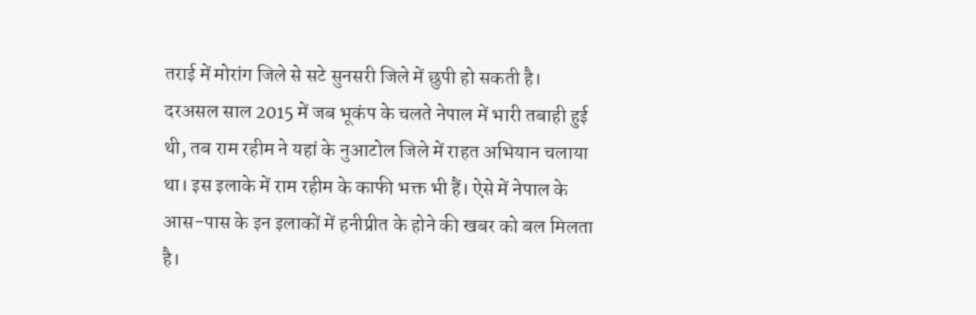तराई में मोरांग जिले से सटे सुनसरी जिले में छुपी हो सकती है।
दरअसल साल 2015 में जब भूकंप के चलते नेपाल में भारी तबाही हुई थी, तब राम रहीम ने यहां के नुआटोल जिले में राहत अभियान चलाया था। इस इलाके में राम रहीम के काफी भक्त भी हैं। ऐसे में नेपाल के आस-पास के इन इलाकों में हनीप्रीत के होने की खबर को बल मिलता है।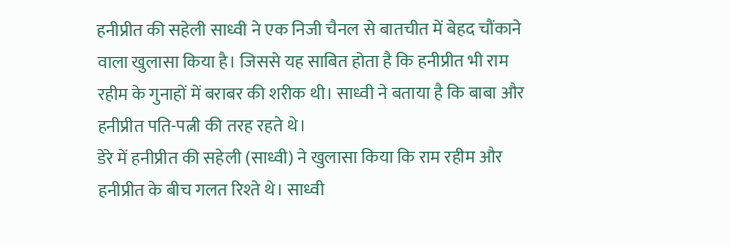हनीप्रीत की सहेली साध्वी ने एक निजी चैनल से बातचीत में बेहद चौंकाने वाला खुलासा किया है। जिससे यह साबित होता है कि हनीप्रीत भी राम रहीम के गुनाहों में बराबर की शरीक थी। साध्वी ने बताया है कि बाबा और हनीप्रीत पति-पत्नी की तरह रहते थे।
डेरे में हनीप्रीत की सहेली (साध्वी) ने खुलासा किया कि राम रहीम और हनीप्रीत के बीच गलत रिश्ते थे। साध्वी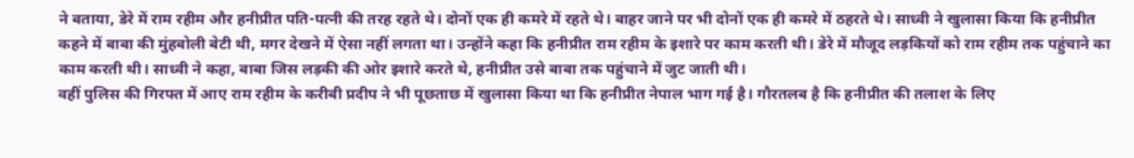ने बताया, डेरे में राम रहीम और हनीप्रीत पति-पत्नी की तरह रहते थे। दोनों एक ही कमरे में रहते थे। बाहर जाने पर भी दोनों एक ही कमरे में ठहरते थे। साध्वी ने खुलासा किया कि हनीप्रीत कहने में बाबा की मुंहबोली बेटी थी, मगर देखने में ऐसा नहीं लगता था। उन्होंने कहा कि हनीप्रीत राम रहीम के इशारे पर काम करती थी। डेरे में मौजूद लड़कियों को राम रहीम तक पहुंचाने का काम करती थी। साध्वी ने कहा, बाबा जिस लड़की की ओर इशारे करते थे, हनीप्रीत उसे बाबा तक पहुंचाने में जुट जाती थी।
वहीं पुलिस की गिरफ्त में आए राम रहीम के करीबी प्रदीप ने भी पूछताछ में खुलासा किया था कि हनीप्रीत नेपाल भाग गई है। गौरतलब है कि हनीप्रीत की तलाश के लिए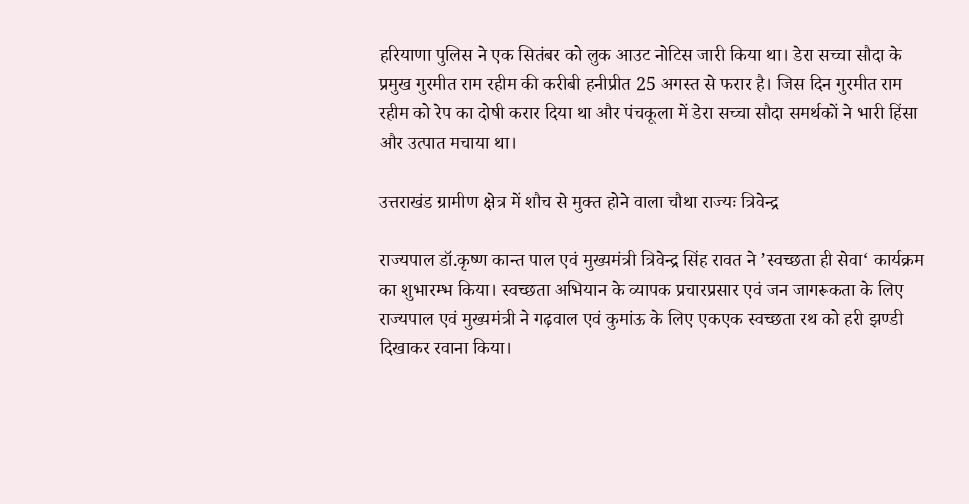हरियाणा पुलिस ने एक सितंबर को लुक आउट नोटिस जारी किया था। डेरा सच्चा सौदा के प्रमुख गुरमीत राम रहीम की करीबी हनीप्रीत 25 अगस्त से फरार है। जिस दिन गुरमीत राम रहीम को रेप का दोषी करार दिया था और पंचकूला में डेरा सच्चा सौदा समर्थकों ने भारी हिंसा और उत्पात मचाया था।

उत्तराखंड ग्रामीण क्षेत्र में शौच से मुक्त होने वाला चौथा राज्यः त्रिवेन्द्र

राज्यपाल डॉ.कृष्ण कान्त पाल एवं मुख्यमंत्री त्रिवेन्द्र सिंह रावत ने ’स्वच्छता ही सेवा‘ कार्यक्रम का शुभारम्भ किया। स्वच्छता अभियान के व्यापक प्रचारप्रसार एवं जन जागरूकता के लिए राज्यपाल एवं मुख्यमंत्री ने गढ़वाल एवं कुमांऊ के लिए एकएक स्वच्छता रथ को हरी झण्डी दिखाकर रवाना किया।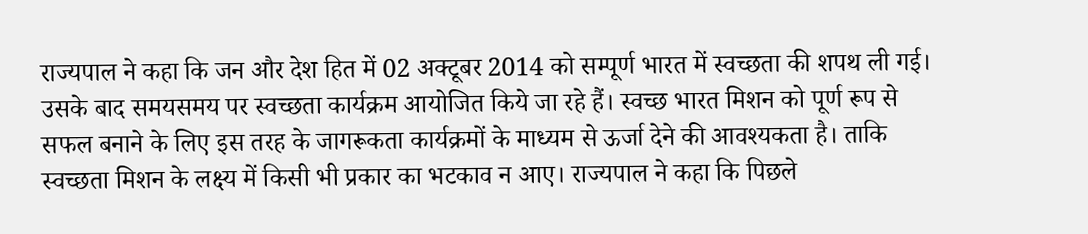राज्यपाल ने कहा कि जन और देश हित में 02 अक्टूबर 2014 को सम्पूर्ण भारत में स्वच्छता की शपथ ली गई। उसके बाद समयसमय पर स्वच्छता कार्यक्रम आयोजित किये जा रहे हैं। स्वच्छ भारत मिशन को पूर्ण रूप से सफल बनाने के लिए इस तरह के जागरूकता कार्यक्रमों के माध्यम से ऊर्जा देने की आवश्यकता है। ताकि स्वच्छता मिशन के लक्ष्य में किसी भी प्रकार का भटकाव न आए। राज्यपाल ने कहा कि पिछले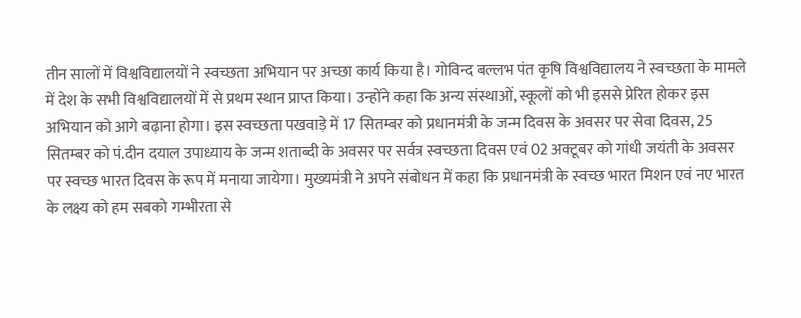तीन सालों में विश्वविद्यालयों ने स्वच्छता अभियान पर अच्छा कार्य किया है। गोविन्द बल्लभ पंत कृषि विश्वविद्यालय ने स्वच्छता के मामले में देश के सभी विश्वविद्यालयों में से प्रथम स्थान प्राप्त किया। उन्होंने कहा कि अन्य संस्थाओं, स्कूलों को भी इससे प्रेरित होकर इस अभियान को आगे बढ़ाना होगा। इस स्वच्छता पखवाड़े में 17 सितम्बर को प्रधानमंत्री के जन्म दिवस के अवसर पर सेवा दिवस, 25 सितम्बर को पं.दीन दयाल उपाध्याय के जन्म शताब्दी के अवसर पर सर्वत्र स्वच्छता दिवस एवं 02 अक्टूबर को गांधी जयंती के अवसर पर स्वच्छ भारत दिवस के रूप में मनाया जायेगा। मुख्यमंत्री ने अपने संबोधन में कहा कि प्रधानमंत्री के स्वच्छ भारत मिशन एवं नए भारत के लक्ष्य को हम सबको गम्भीरता से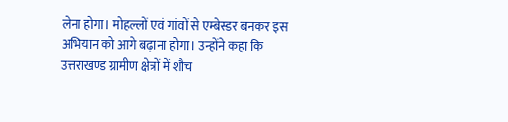लेना होगा। मोहल्लों एवं गांवों से एम्बेस्डर बनकर इस अभियान को आगे बढ़ाना होगा। उन्होंने कहा कि उत्तराखण्ड ग्रामीण क्षेत्रों में शौच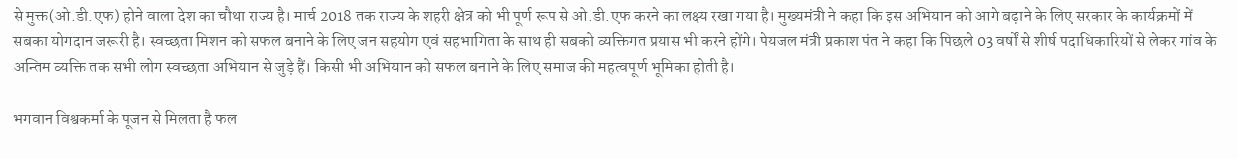से मुक्त(ओ.डी.एफ) होने वाला देश का चौथा राज्य है। मार्च 2018 तक राज्य के शहरी क्षेत्र को भी पूर्ण रूप से ओ.डी.एफ करने का लक्ष्य रखा गया है। मुख्यमंत्री ने कहा कि इस अभियान को आगे बढ़ाने के लिए सरकार के कार्यक्रमों में सबका योगदान जरूरी है। स्वच्छता मिशन को सफल बनाने के लिए जन सहयोग एवं सहभागिता के साथ ही सबको व्यक्तिगत प्रयास भी करने होंगे। पेयजल मंत्री प्रकाश पंत ने कहा कि पिछले 03 वर्षों से शीर्ष पदाधिकारियों से लेकर गांव के अन्तिम व्यक्ति तक सभी लोग स्वच्छता अभियान से जुड़े हैं। किसी भी अभियान को सफल बनाने के लिए समाज की महत्वपूर्ण भूमिका होती है।

भगवान विश्वकर्मा के पूजन से मिलता है फल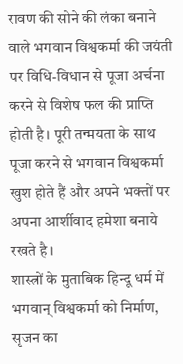रावण की सोने की लंका बनाने वाले भगवान विश्वकर्मा की जयंती पर विधि-विधान से पूजा अर्चना करने से विशेष फल की प्राप्ति होती है। पूरी तन्मयता के साथ पूजा करने से भगवान विश्वकर्मा खुश होते हैं और अपने भक्तों पर अपना आर्शीवाद हमेशा बनाये रखते है।
शास्त्रों के मुताबिक हिन्दू धर्म में भगवान् विश्वकर्मा को निर्माण, सृजन का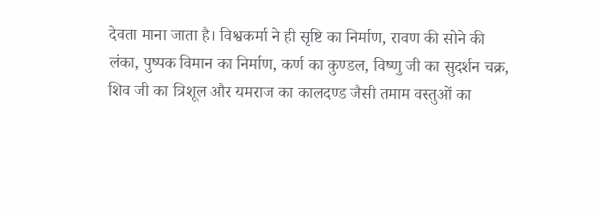देवता माना जाता है। विश्वकर्मा ने ही सृष्टि का निर्माण, रावण की सोने की लंका, पुष्पक विमान का निर्माण, कर्ण का कुण्डल, विष्णु जी का सुदर्शन चक्र, शिव जी का त्रिशूल और यमराज का कालदण्ड जैसी तमाम वस्तुओं का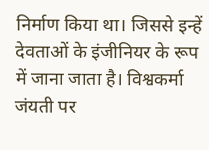निर्माण किया था। जिससे इन्हें देवताओं के इंजीनियर के रूप में जाना जाता है। विश्वकर्मा जंयती पर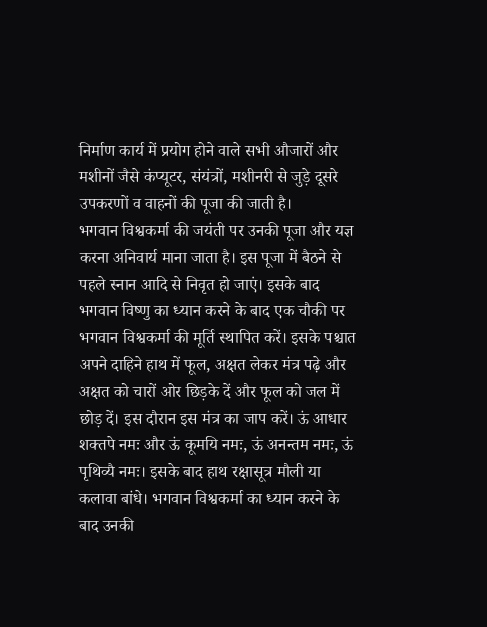निर्माण कार्य में प्रयोग होने वाले सभी औजारों और मशीनों जैसे कंप्यूटर, संयंत्रों, मशीनरी से जुड़े दूसरे उपकरणों व वाहनों की पूजा की जाती है।
भगवान विश्वकर्मा की जयंती पर उनकी पूजा और यज्ञ करना अनिवार्य माना जाता है। इस पूजा में बैठने से पहले स्नान आदि से निवृत हो जाएं। इसके बाद भगवान विष्णु का ध्यान करने के बाद एक चौकी पर भगवान विश्वकर्मा की मूर्ति स्थापित करें। इसके पश्चात अपने दाहिने हाथ में फूल, अक्षत लेकर मंत्र पढ़े और अक्षत को चारों ओर छिड़के दें और फूल को जल में छोड़ दें। इस दौरान इस मंत्र का जाप करें। ऊं आधार शक्तपे नमः और ऊं कूमयि नमः, ऊं अनन्तम नमः, ऊं पृथिव्यै नमः। इसके बाद हाथ रक्षासूत्र मौली या कलावा बांधे। भगवान विश्वकर्मा का ध्यान करने के बाद उनकी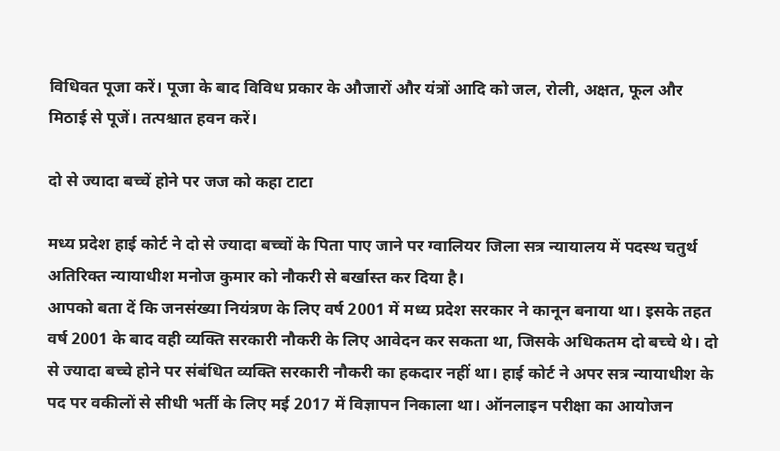विधिवत पूजा करें। पूजा के बाद विविध प्रकार के औजारों और यंत्रों आदि को जल, रोली, अक्षत, फूल और मिठाई से पूजें। तत्पश्चात हवन करें।

दो से ज्यादा बच्चें होने पर जज को कहा टाटा

मध्य प्रदेश हाई कोर्ट ने दो से ज्यादा बच्चों के पिता पाए जाने पर ग्वालियर जिला सत्र न्यायालय में पदस्थ चतुर्थ अतिरिक्त न्यायाधीश मनोज कुमार को नौकरी से बर्खास्त कर दिया है।
आपको बता दें कि जनसंख्या नियंत्रण के लिए वर्ष 2001 में मध्य प्रदेश सरकार ने कानून बनाया था। इसके तहत वर्ष 2001 के बाद वही व्यक्ति सरकारी नौकरी के लिए आवेदन कर सकता था, जिसके अधिकतम दो बच्चे थे। दो से ज्यादा बच्चे होने पर संबंधित व्यक्ति सरकारी नौकरी का हकदार नहीं था। हाई कोर्ट ने अपर सत्र न्यायाधीश के पद पर वकीलों से सीधी भर्ती के लिए मई 2017 में विज्ञापन निकाला था। ऑनलाइन परीक्षा का आयोजन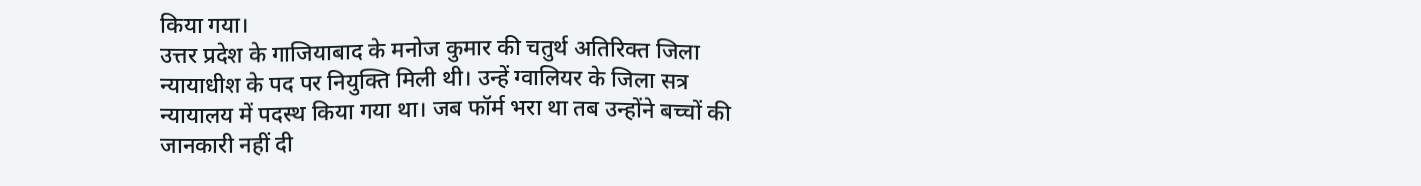किया गया।
उत्तर प्रदेश के गाजियाबाद के मनोज कुमार की चतुर्थ अतिरिक्त जिला न्यायाधीश के पद पर नियुक्ति मिली थी। उन्हें ग्वालियर के जिला सत्र न्यायालय में पदस्थ किया गया था। जब फॉर्म भरा था तब उन्होंने बच्चों की जानकारी नहीं दी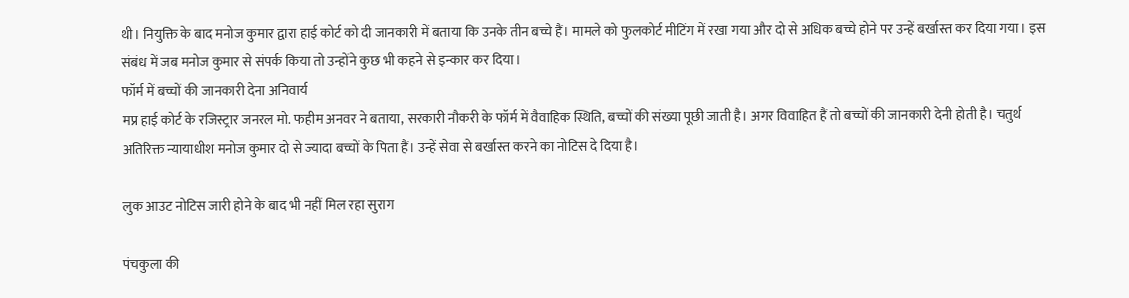थी। नियुक्ति के बाद मनोज कुमार द्वारा हाई कोर्ट को दी जानकारी में बताया कि उनके तीन बच्चे हैं। मामले को फुलकोर्ट मीटिंग में रखा गया और दो से अधिक बच्चे होने पर उन्हें बर्खास्त कर दिया गया। इस संबंध में जब मनोज कुमार से संपर्क किया तो उन्होंने कुछ भी कहने से इन्कार कर दिया।
फॉर्म में बच्चों की जानकारी देना अनिवार्य
मप्र हाई कोर्ट के रजिस्ट्रार जनरल मो. फहीम अनवर ने बताया, सरकारी नौकरी के फॉर्म में वैवाहिक स्थिति, बच्चों की संख्या पूछी जाती है। अगर विवाहित हैं तो बच्चों की जानकारी देनी होती है। चतुर्थ अतिरिक्त न्यायाधीश मनोज कुमार दो से ज्यादा बच्चों के पिता हैं। उन्हें सेवा से बर्खास्त करने का नोटिस दे दिया है।

लुक आउट नोटिस जारी होने के बाद भी नहीं मिल रहा सुराग

पंचकुला की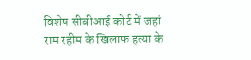विशेष सीबीआई कोर्ट में जहां राम रहीम के खिलाफ हत्या के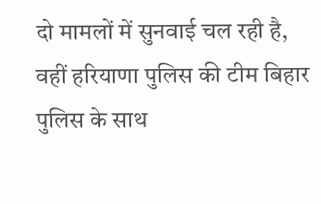दो मामलों में सुनवाई चल रही है, वहीं हरियाणा पुलिस की टीम बिहार पुलिस के साथ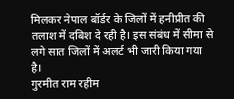मिलकर नेपाल बॉर्डर के जिलों में हनीप्रीत की तलाश में दबिश दे रही है। इस संबंध में सीमा से लगे सात जिलों में अलर्ट भी जारी किया गया है।
गुरमीत राम रहीम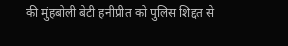की मुंहबोली बेटी हनीप्रीत को पुलिस शिद्दत से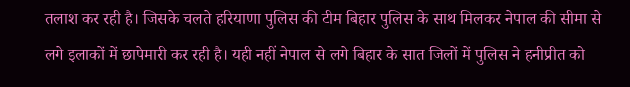तलाश कर रही है। जिसके चलते हरियाणा पुलिस की टीम बिहार पुलिस के साथ मिलकर नेपाल की सीमा से लगे इलाकों में छापेमारी कर रही है। यही नहीं नेपाल से लगे बिहार के सात जिलों में पुलिस ने हनीप्रीत को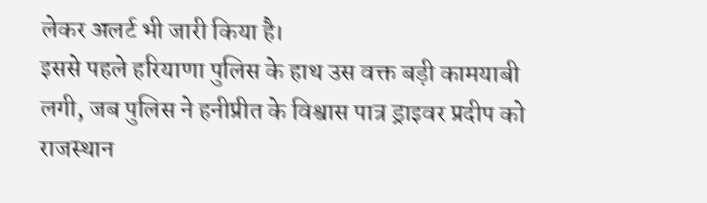लेकर अलर्ट भी जारी किया है।
इससे पहले हरियाणा पुलिस के हाथ उस वक्त बड़ी कामयाबी लगी, जब पुलिस ने हनीप्रीत के विश्वास पात्र ड्राइवर प्रदीप को राजस्थान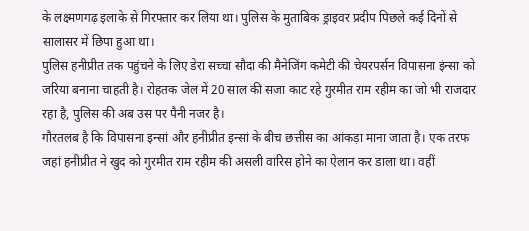के लक्ष्मणगढ़ इलाके से गिरफ्तार कर लिया था। पुलिस के मुताबिक ड्राइवर प्रदीप पिछले कई दिनों से सालासर में छिपा हुआ था।
पुलिस हनीप्रीत तक पहुंचने के लिए डेरा सच्चा सौदा की मैनेजिंग कमेटी की चेयरपर्सन विपासना इंन्सा को जरिया बनाना चाहती है। रोहतक जेल में 20 साल की सजा काट रहे गुरमीत राम रहीम का जो भी राजदार रहा है, पुलिस की अब उस पर पैनी नजर है।
गौरतलब है कि विपासना इन्सां और हनीप्रीत इन्सां के बीच छत्तीस का आंकड़ा माना जाता है। एक तरफ जहां हनीप्रीत ने खुद को गुरमीत राम रहीम की असली वारिस होने का ऐलान कर डाला था। वहीं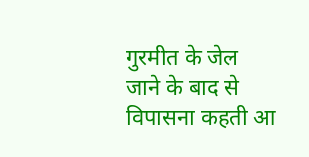गुरमीत के जेल जाने के बाद से विपासना कहती आ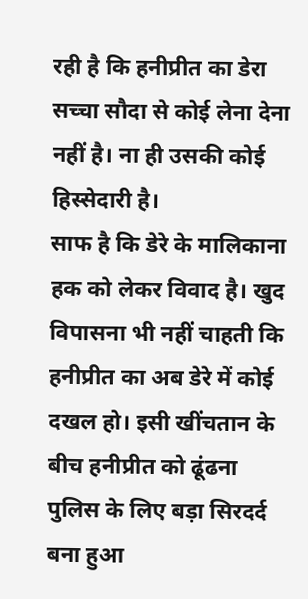रही है कि हनीप्रीत का डेरा सच्चा सौदा से कोई लेना देना नहीं है। ना ही उसकी कोई हिस्सेदारी है।
साफ है कि डेरे के मालिकाना हक को लेकर विवाद है। खुद विपासना भी नहीं चाहती कि हनीप्रीत का अब डेरे में कोई दखल हो। इसी खींचतान के बीच हनीप्रीत को ढूंढना पुलिस के लिए बड़ा सिरदर्द बना हुआ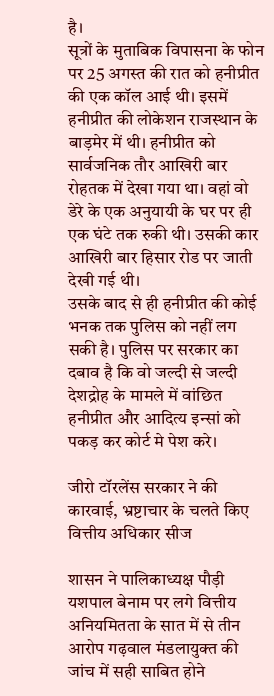है।
सूत्रों के मुताबिक विपासना के फोन पर 25 अगस्त की रात को हनीप्रीत की एक कॉल आई थी। इसमें हनीप्रीत की लोकेशन राजस्थान के बाड़मेर में थी। हनीप्रीत को सार्वजनिक तौर आखिरी बार रोहतक में देखा गया था। वहां वो डेरे के एक अनुयायी के घर पर ही एक घंटे तक रुकी थी। उसकी कार आखिरी बार हिसार रोड पर जाती देखी गई थी।
उसके बाद से ही हनीप्रीत की कोई भनक तक पुलिस को नहीं लग सकी है। पुलिस पर सरकार का दबाव है कि वो जल्दी से जल्दी देशद्रोह के मामले में वांछित हनीप्रीत और आदित्य इन्सां को पकड़ कर कोर्ट मे पेश करे।

जीरो टॉरलेंस सरकार ने की कारवाई, भ्रष्टाचार के चलते किए वित्तीय अधिकार सीज

शासन ने पालिकाध्यक्ष पौड़ी यशपाल बेनाम पर लगे वित्तीय अनियमितता के सात में से तीन आरोप गढ़वाल मंडलायुक्त की जांच में सही साबित होने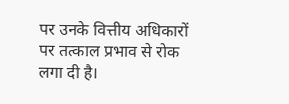पर उनके वित्तीय अधिकारों पर तत्काल प्रभाव से रोक लगा दी है।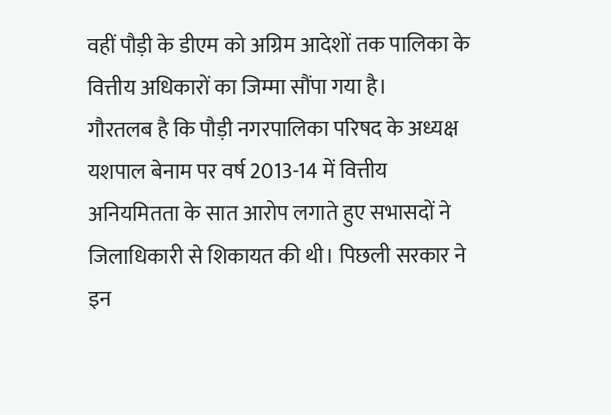वहीं पौड़ी के डीएम को अग्रिम आदेशों तक पालिका के वित्तीय अधिकारों का जिम्मा सौंपा गया है।
गौरतलब है कि पौड़ी नगरपालिका परिषद के अध्यक्ष यशपाल बेनाम पर वर्ष 2013-14 में वित्तीय अनियमितता के सात आरोप लगाते हुए सभासदों ने जिलाधिकारी से शिकायत की थी। पिछली सरकार ने इन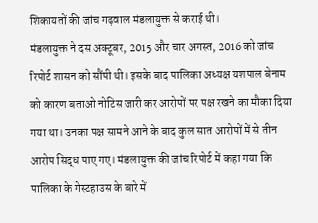शिकायतों की जांच गढ़वाल मंडलायुक्त से कराई थी।
मंडलायुक्त ने दस अक्टूबर, 2015 और चार अगस्त, 2016 को जांच रिपोर्ट शासन को सौंपी थी। इसके बाद पालिका अध्यक्ष यशपाल बेनाम को कारण बताओ नोटिस जारी कर आरोपों पर पक्ष रखने का मौका दिया गया था। उनका पक्ष सामने आने के बाद कुल सात आरोपों में से तीन आरोप सिद्ध पाए गए। मंडलायुक्त की जांच रिपोर्ट में कहा गया कि पालिका के गेस्टहाउस के बारे में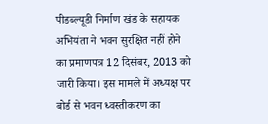पीडब्ल्यूडी निर्माण खंड के सहायक अभियंता ने भवन सुरक्षित नहीं होने का प्रमाणपत्र 12 दिसंबर, 2013 को जारी किया। इस मामले में अध्यक्ष पर बोर्ड से भवन ध्वस्तीकरण का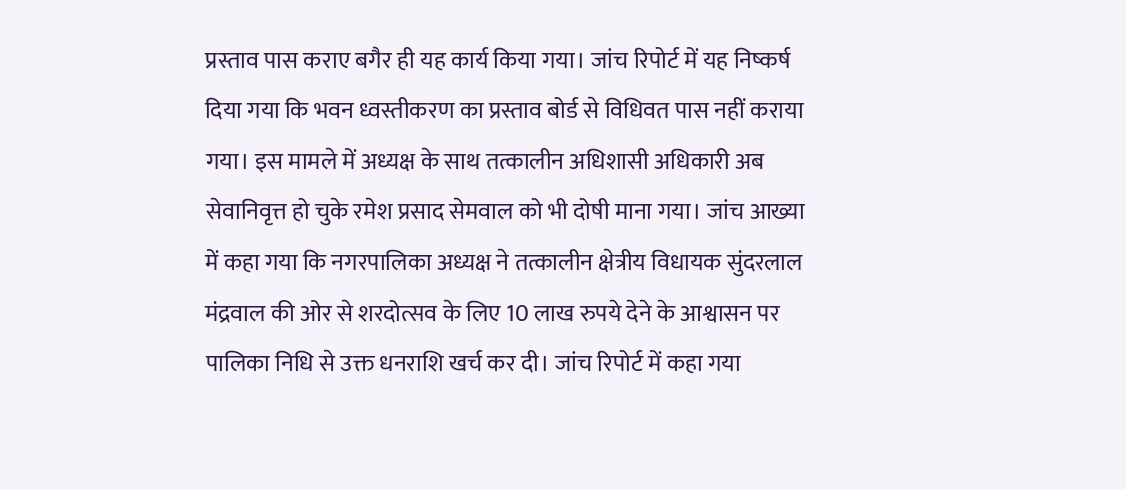प्रस्ताव पास कराए बगैर ही यह कार्य किया गया। जांच रिपोर्ट में यह निष्कर्ष दिया गया कि भवन ध्वस्तीकरण का प्रस्ताव बोर्ड से विधिवत पास नहीं कराया गया। इस मामले में अध्यक्ष के साथ तत्कालीन अधिशासी अधिकारी अब सेवानिवृत्त हो चुके रमेश प्रसाद सेमवाल को भी दोषी माना गया। जांच आख्या में कहा गया कि नगरपालिका अध्यक्ष ने तत्कालीन क्षेत्रीय विधायक सुंदरलाल मंद्रवाल की ओर से शरदोत्सव के लिए 10 लाख रुपये देने के आश्वासन पर पालिका निधि से उक्त धनराशि खर्च कर दी। जांच रिपोर्ट में कहा गया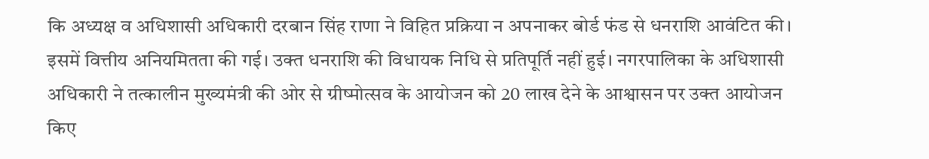कि अध्यक्ष व अधिशासी अधिकारी दरबान सिंह राणा ने विहित प्रक्रिया न अपनाकर बोर्ड फंड से धनराशि आवंटित की। इसमें वित्तीय अनियमितता की गई। उक्त धनराशि की विधायक निधि से प्रतिपूर्ति नहीं हुई। नगरपालिका के अधिशासी अधिकारी ने तत्कालीन मुख्यमंत्री की ओर से ग्रीष्मोत्सव के आयोजन को 20 लाख देने के आश्वासन पर उक्त आयोजन किए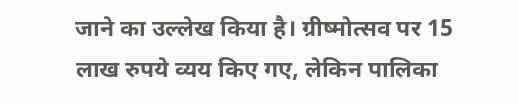जाने का उल्लेख किया है। ग्रीष्मोत्सव पर 15 लाख रुपये व्यय किए गए, लेकिन पालिका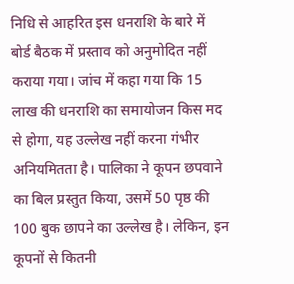निधि से आहरित इस धनराशि के बारे में बोर्ड बैठक में प्रस्ताव को अनुमोदित नहीं कराया गया। जांच में कहा गया कि 15 लाख की धनराशि का समायोजन किस मद से होगा, यह उल्लेख नहीं करना गंभीर अनियमितता है। पालिका ने कूपन छपवाने का बिल प्रस्तुत किया, उसमें 50 पृष्ठ की 100 बुक छापने का उल्लेख है। लेकिन, इन कूपनों से कितनी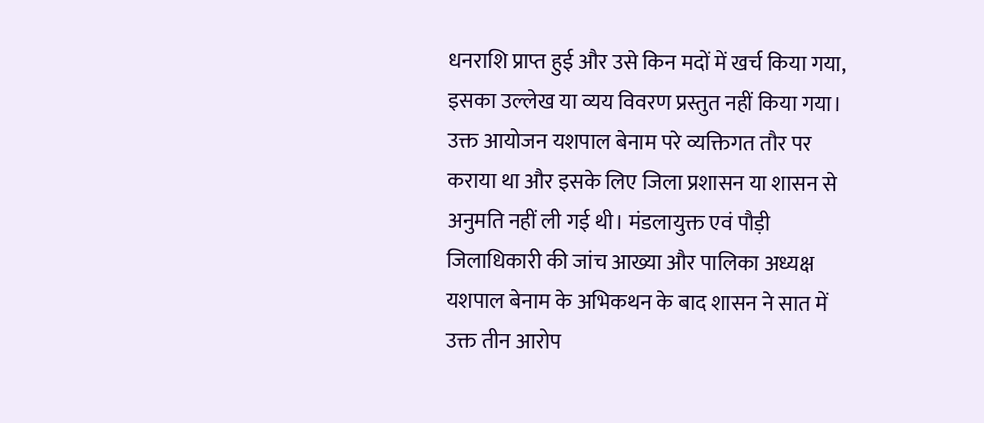धनराशि प्राप्त हुई और उसे किन मदों में खर्च किया गया, इसका उल्लेख या व्यय विवरण प्रस्तुत नहीं किया गया। उक्त आयोजन यशपाल बेनाम परे व्यक्तिगत तौर पर कराया था और इसके लिए जिला प्रशासन या शासन से अनुमति नहीं ली गई थी। मंडलायुक्त एवं पौड़ी जिलाधिकारी की जांच आख्या और पालिका अध्यक्ष यशपाल बेनाम के अभिकथन के बाद शासन ने सात में उक्त तीन आरोप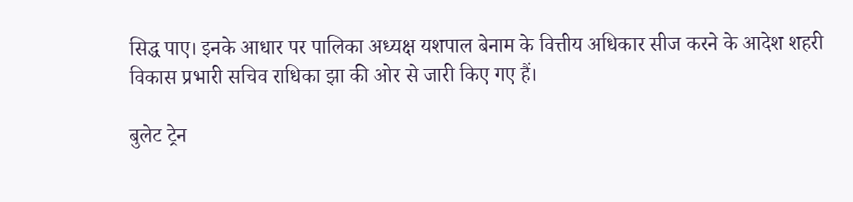सिद्ध पाए। इनके आधार पर पालिका अध्यक्ष यशपाल बेनाम के वित्तीय अधिकार सीज करने के आदेश शहरी विकास प्रभारी सचिव राधिका झा की ओर से जारी किए गए हैं।

बुलेट ट्रेन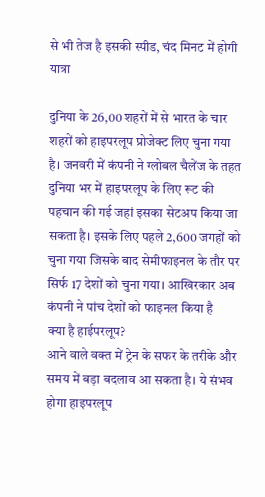से भी तेज है इसकी स्पीड, चंद मिनट में होगी यात्रा

दुनिया के 26,00 शहरों में से भारत के चार शहरों को हाइपरलूप प्रोजेक्ट लिए चुना गया है। जनवरी में कंपनी ने ग्लोबल चैलेंज के तहत दुनिया भर में हाइपरलूप के लिए रूट की पहचान की गई जहां इसका सेटअप किया जा सकता है। इसके लिए पहले 2,600 जगहों को चुना गया जिसके बाद सेमीफाइनल के तौर पर सिर्फ 17 देशों को चुना गया। आखिरकार अब कंपनी ने पांच देशों को फाइनल किया है
क्या है हाईपरलूप?
आने वाले वक्त में ट्रेन के सफर के तरीके और समय में बड़ा बदलाव आ सकता है। ये संभव होगा हाइपरलूप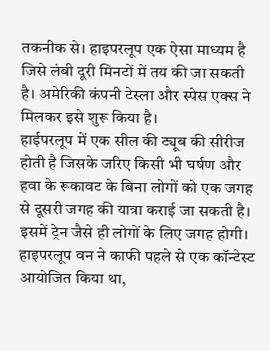तकनीक से। हाइपरलूप एक ऐसा माध्यम है जिसे लंबी दूरी मिनटों में तय की जा सकती है। अमेरिकी कंपनी टेस्ला और स्पेस एक्स ने मिलकर इसे शुरू किया है।
हाईपरलूप में एक सील की ट्यूब की सीरीज होती है जिसके जरिए किसी भी घर्षण और हवा के रूकावट के बिना लोगों को एक जगह से दूसरी जगह की यात्रा कराई जा सकती है। इसमें ट्रेन जैसे ही लोगों के लिए जगह होगी।
हाइपरलूप वन ने काफी पहले से एक कॉन्टेस्ट आयोजित किया था,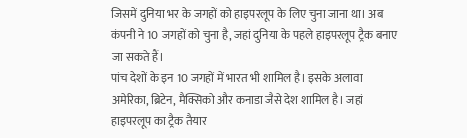जिसमें दुनिया भर के जगहों को हाइपरलूप के लिए चुना जाना था। अब कंपनी ने 10 जगहों को चुना है, जहां दुनिया के पहले हाइपरलूप ट्रैक बनाए जा सकते हैं।
पांच देशों के इन 10 जगहों में भारत भी शामिल है। इसके अलावा अमेरिका, ब्रिटेन, मैक्सिको और कनाडा जैसे देश शामिल है। जहां हाइपरलूप का ट्रैक तैयार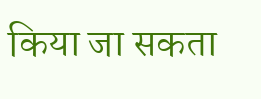किया जा सकता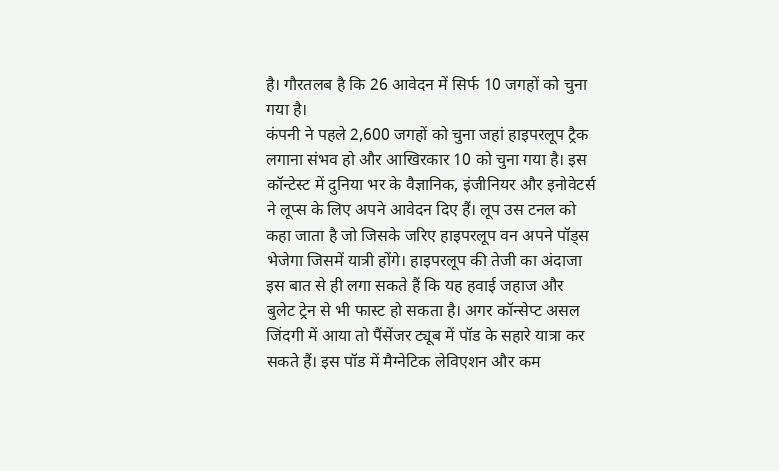है। गौरतलब है कि 26 आवेदन में सिर्फ 10 जगहों को चुना गया है।
कंपनी ने पहले 2,600 जगहों को चुना जहां हाइपरलूप ट्रैक लगाना संभव हो और आखिरकार 10 को चुना गया है। इस कॉन्टेस्ट में दुनिया भर के वैज्ञानिक, इंजीनियर और इनोवेटर्स ने लूप्स के लिए अपने आवेदन दिए हैं। लूप उस टनल को कहा जाता है जो जिसके जरिए हाइपरलूप वन अपने पॉड्स भेजेगा जिसमें यात्री होंगे। हाइपरलूप की तेजी का अंदाजा इस बात से ही लगा सकते हैं कि यह हवाई जहाज और बुलेट ट्रेन से भी फास्ट हो सकता है। अगर कॉन्सेप्ट असल जिंदगी में आया तो पैंसेंजर ट्यूब में पॉड के सहारे यात्रा कर सकते हैं। इस पॉड में मैग्नेटिक लेविएशन और कम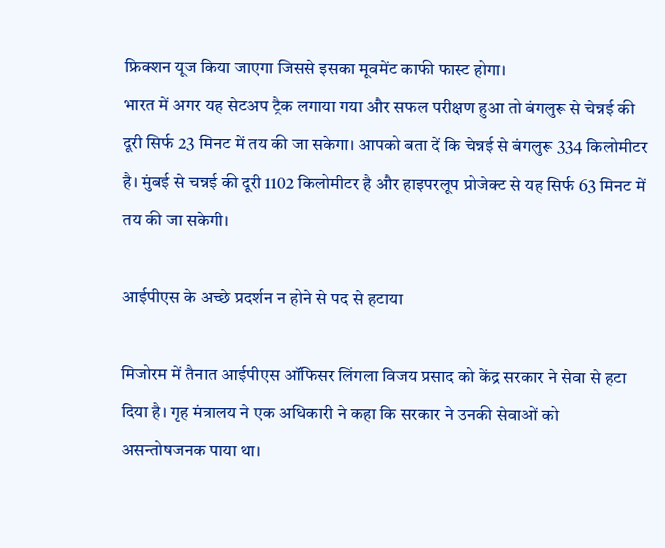फ्रिक्शन यूज किया जाएगा जिससे इसका मूवमेंट काफी फास्ट होगा।
भारत में अगर यह सेटअप ट्रैक लगाया गया और सफल परीक्षण हुआ तो बंगलुरू से चेन्नई की दूरी सिर्फ 23 मिनट में तय की जा सकेगा। आपको बता दें कि चेन्नई से बंगलुरू 334 किलोमीटर है। मुंबई से चन्नई की दूरी 1102 किलोमीटर है और हाइपरलूप प्रोजेक्ट से यह सिर्फ 63 मिनट में तय की जा सकेगी।

आईपीएस के अच्छे प्रदर्शन न होने से पद से हटाया

मिजोरम में तैनात आईपीएस ऑफिसर लिंगला विजय प्रसाद को केंद्र सरकार ने सेवा से हटा दिया है। गृह मंत्रालय ने एक अधिकारी ने कहा कि सरकार ने उनकी सेवाओं को असन्तोषजनक पाया था।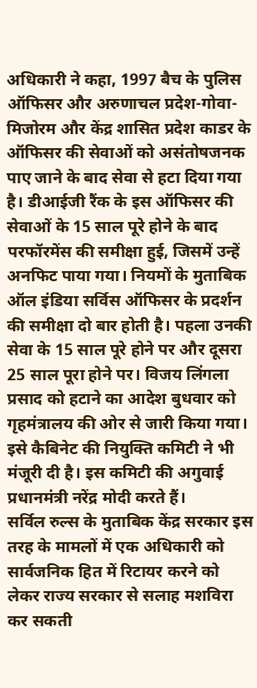अधिकारी ने कहा, 1997 बैच के पुलिस ऑफिसर और अरुणाचल प्रदेश-गोवा-मिजोरम और केंद्र शासित प्रदेश काडर के ऑफिसर की सेवाओं को असंतोषजनक पाए जाने के बाद सेवा से हटा दिया गया है। डीआईजी रैंक के इस ऑफिसर की सेवाओं के 15 साल पूरे होने के बाद परफॉरमेंस की समीक्षा हुई, जिसमें उन्हें अनफिट पाया गया। नियमों के मुताबिक ऑल इंडिया सर्विस ऑफिसर के प्रदर्शन की समीक्षा दो बार होती है। पहला उनकी सेवा के 15 साल पूरे होने पर और दूसरा 25 साल पूरा होने पर। विजय लिंगला प्रसाद को हटाने का आदेश बुधवार को गृहमंत्रालय की ओर से जारी किया गया। इसे कैबिनेट की नियुक्ति कमिटी ने भी मंजूरी दी है। इस कमिटी की अगुवाई प्रधानमंत्री नरेंद्र मोदी करते हैं।
सर्विल रुल्स के मुताबिक केंद्र सरकार इस तरह के मामलों में एक अधिकारी को सार्वजनिक हित में रिटायर करने को लेकर राज्य सरकार से सलाह मशविरा कर सकती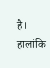है। हालांकि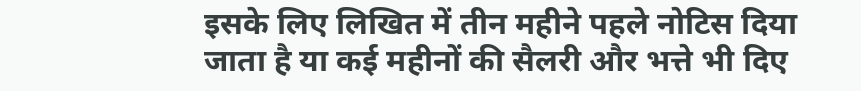इसके लिए लिखित में तीन महीने पहले नोटिस दिया जाता है या कई महीनों की सैलरी और भत्ते भी दिए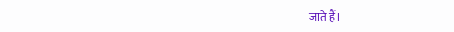जाते हैं।